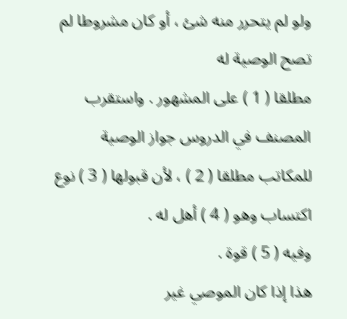ولو لم يتحرر منه شئ ، أو كان مشروطا لم تصح الوصية له
مطلقا ( 1 ) على المشهور . واستقرب المصنف في الدروس جواز الوصية
للمكاتب مطلقا ( 2 ) ، لأن قبولها ( 3 ) نوع اكتساب وهو ( 4 ) أهل له .
وفيه ( 5 ) قوة .
هذا إذا كان الموصي غير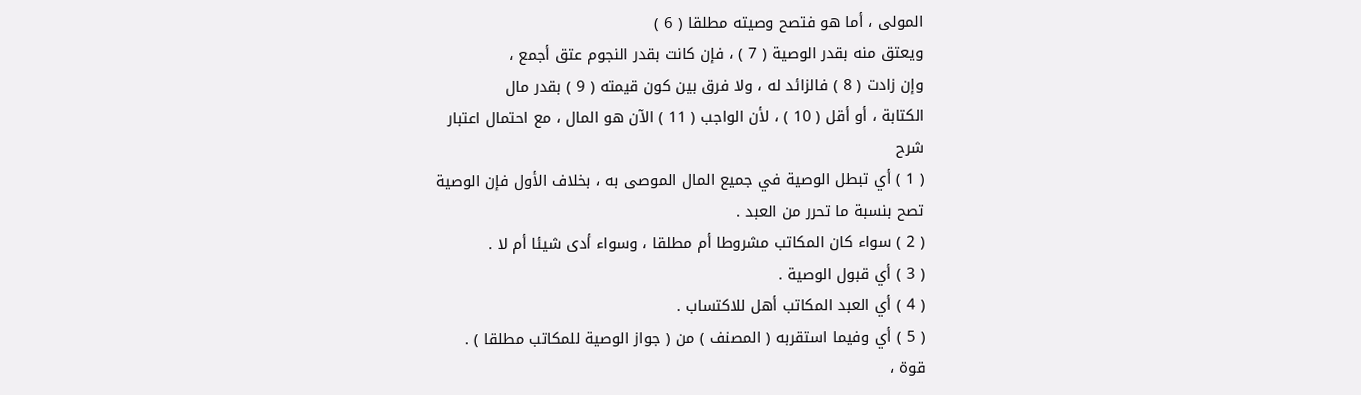المولى ، أما هو فتصح وصيته مطلقا ( 6 )
ويعتق منه بقدر الوصية ( 7 ) ، فإن كانت بقدر النجوم عتق أجمع ،
وإن زادت ( 8 ) فالزائد له ، ولا فرق بين كون قيمته ( 9 ) بقدر مال
الكتابة ، أو أقل ( 10 ) ، لأن الواجب ( 11 ) الآن هو المال ، مع احتمال اعتبار
شرح
( 1 ) أي تبطل الوصية في جميع المال الموصى به ، بخلاف الأول فإن الوصية
تصح بنسبة ما تحرر من العبد .
( 2 ) سواء كان المكاتب مشروطا أم مطلقا ، وسواء أدى شيئا أم لا .
( 3 ) أي قبول الوصية .
( 4 ) أي العبد المكاتب أهل للاكتساب .
( 5 ) أي وفيما استقربه ( المصنف ) من ( جواز الوصية للمكاتب مطلقا ) .
قوة ،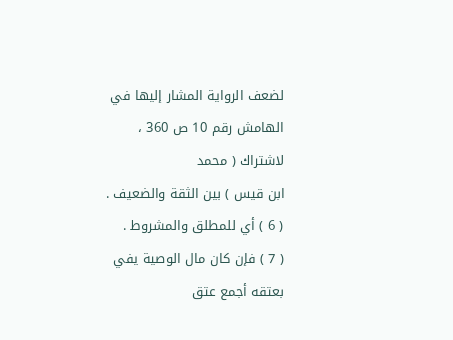لضعف الرواية المشار إليها في الهامش رقم 10 ص 360 ، لاشتراك ( محمد
ابن قيس ) بين الثقة والضعيف .
( 6 ) أي للمطلق والمشروط .
( 7 ) فإن كان مال الوصية يفي بعتقه أجمع عتق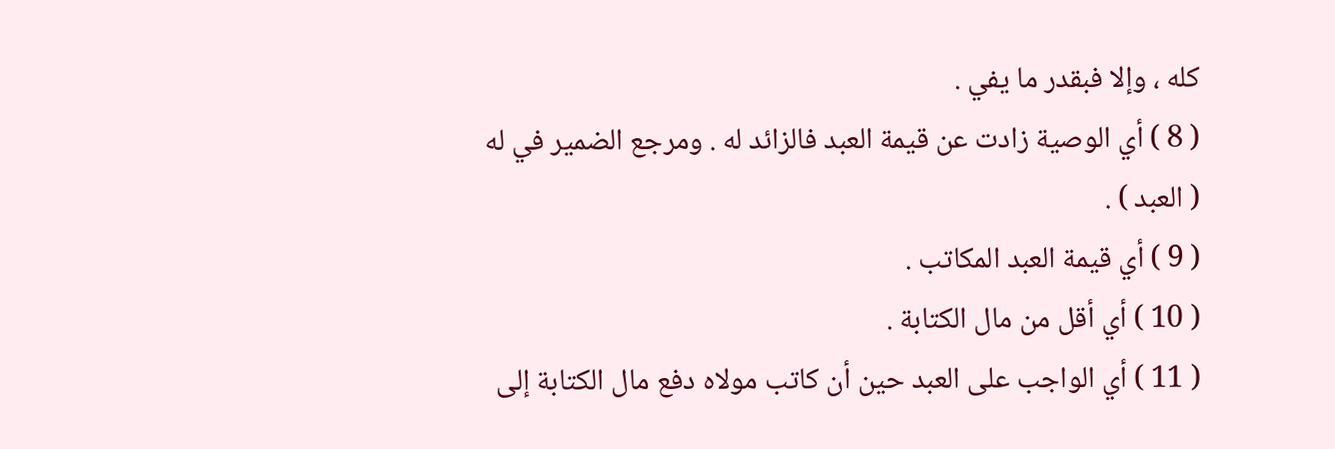كله ، وإلا فبقدر ما يفي .
( 8 ) أي الوصية زادت عن قيمة العبد فالزائد له . ومرجع الضمير في له
( العبد ) .
( 9 ) أي قيمة العبد المكاتب .
( 10 ) أي أقل من مال الكتابة .
( 11 ) أي الواجب على العبد حين أن كاتب مولاه دفع مال الكتابة إلى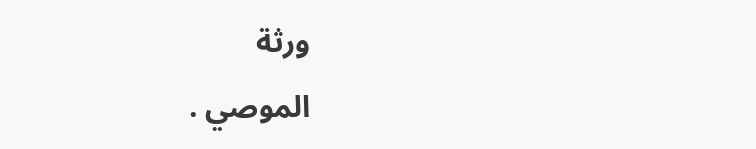ورثة
الموصي .